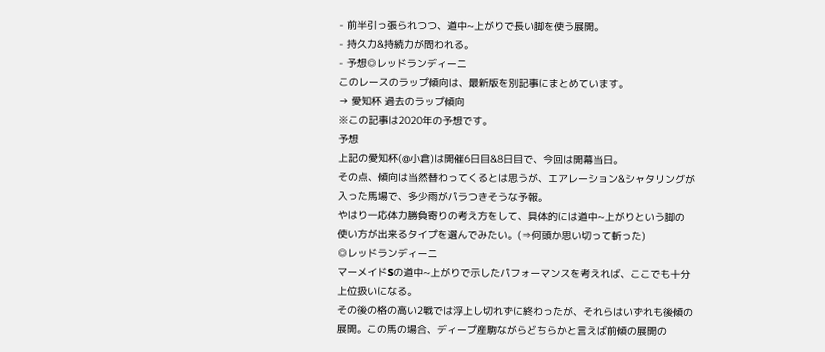- 前半引っ張られつつ、道中~上がりで長い脚を使う展開。
- 持久力&持続力が問われる。
- 予想◎レッドランディーニ
このレースのラップ傾向は、最新版を別記事にまとめています。
→ 愛知杯 過去のラップ傾向
※この記事は2020年の予想です。
予想
上記の愛知杯(@小倉)は開催6日目&8日目で、今回は開幕当日。
その点、傾向は当然替わってくるとは思うが、エアレーション&シャタリングが
入った馬場で、多少雨がパラつきそうな予報。
やはり一応体力勝負寄りの考え方をして、具体的には道中~上がりという脚の
使い方が出来るタイプを選んでみたい。(⇒何頭か思い切って斬った)
◎レッドランディーニ
マーメイドSの道中~上がりで示したパフォーマンスを考えれば、ここでも十分
上位扱いになる。
その後の格の高い2戦では浮上し切れずに終わったが、それらはいずれも後傾の
展開。この馬の場合、ディープ産駒ながらどちらかと言えば前傾の展開の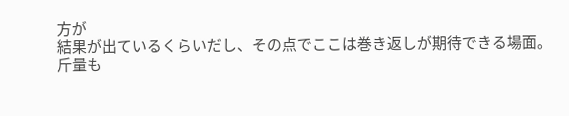方が
結果が出ているくらいだし、その点でここは巻き返しが期待できる場面。
斤量も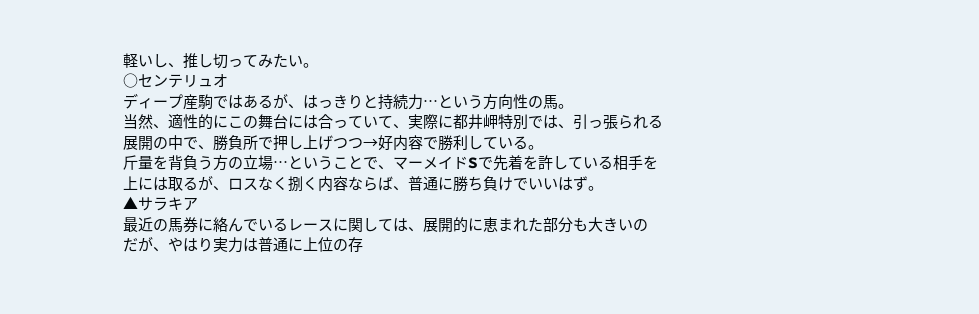軽いし、推し切ってみたい。
○センテリュオ
ディープ産駒ではあるが、はっきりと持続力…という方向性の馬。
当然、適性的にこの舞台には合っていて、実際に都井岬特別では、引っ張られる
展開の中で、勝負所で押し上げつつ→好内容で勝利している。
斤量を背負う方の立場…ということで、マーメイドSで先着を許している相手を
上には取るが、ロスなく捌く内容ならば、普通に勝ち負けでいいはず。
▲サラキア
最近の馬券に絡んでいるレースに関しては、展開的に恵まれた部分も大きいの
だが、やはり実力は普通に上位の存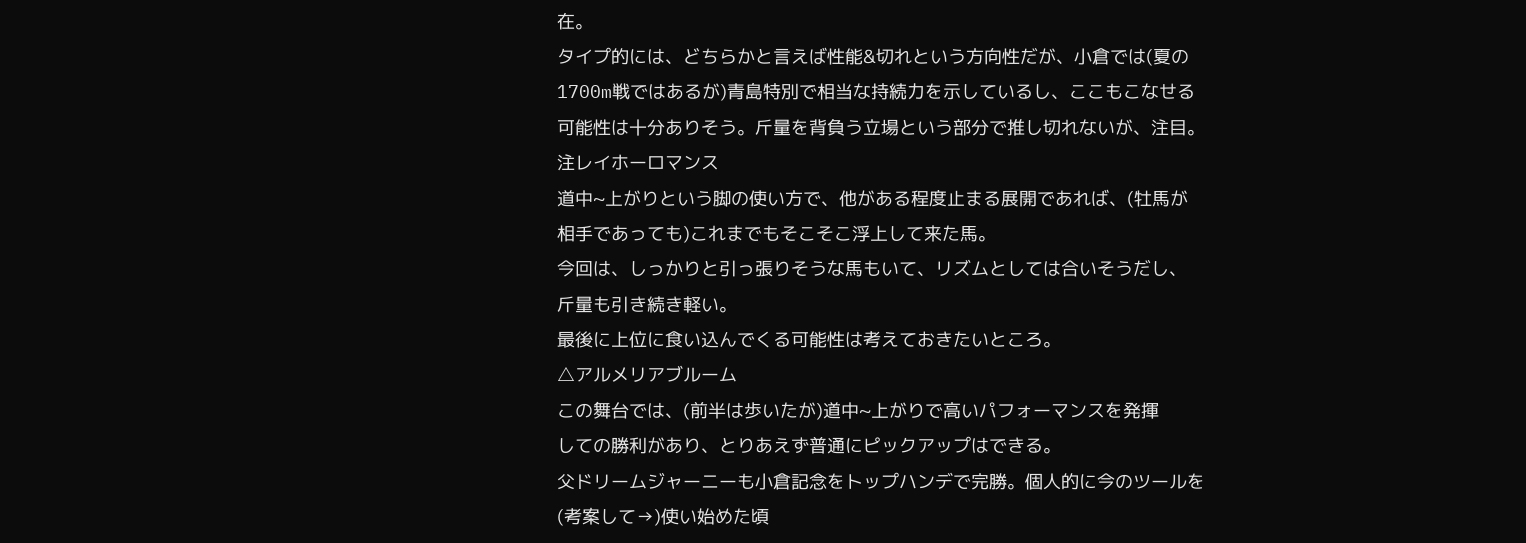在。
タイプ的には、どちらかと言えば性能&切れという方向性だが、小倉では(夏の
1700m戦ではあるが)青島特別で相当な持続力を示しているし、ここもこなせる
可能性は十分ありそう。斤量を背負う立場という部分で推し切れないが、注目。
注レイホーロマンス
道中~上がりという脚の使い方で、他がある程度止まる展開であれば、(牡馬が
相手であっても)これまでもそこそこ浮上して来た馬。
今回は、しっかりと引っ張りそうな馬もいて、リズムとしては合いそうだし、
斤量も引き続き軽い。
最後に上位に食い込んでくる可能性は考えておきたいところ。
△アルメリアブルーム
この舞台では、(前半は歩いたが)道中~上がりで高いパフォーマンスを発揮
しての勝利があり、とりあえず普通にピックアップはできる。
父ドリームジャーニーも小倉記念をトップハンデで完勝。個人的に今のツールを
(考案して→)使い始めた頃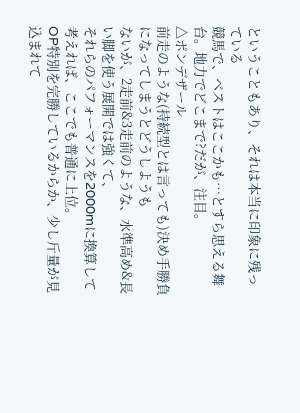ということもあり、それは本当に印象に残っている
競馬で、ベストはここかも…とすら思える舞台。地力でどこまで?だが、注目。
△ポンデザール
前走のような(持続型とは言っても)決め手勝負になってしまうとどうしようも
ないが、2走前&3走前のような、水準高め&長い脚を使う展開では強くて、
それらのパフォーマンスを2000mに換算して考えれば、ここでも普通に上位。
OP特別を完勝しているからか、少し斤量が見込まれて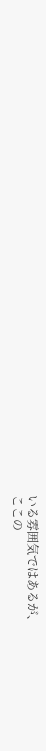いる雰囲気ではあるが、
ここの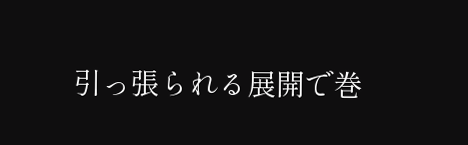引っ張られる展開で巻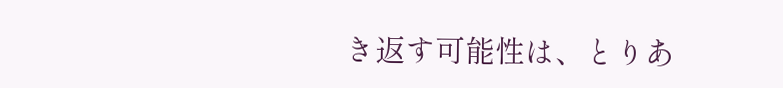き返す可能性は、とりあ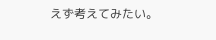えず考えてみたい。